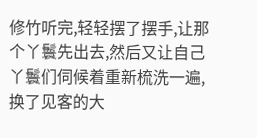修竹听完,轻轻摆了摆手,让那个丫鬟先出去,然后又让自己丫鬟们伺候着重新梳洗一遍,换了见客的大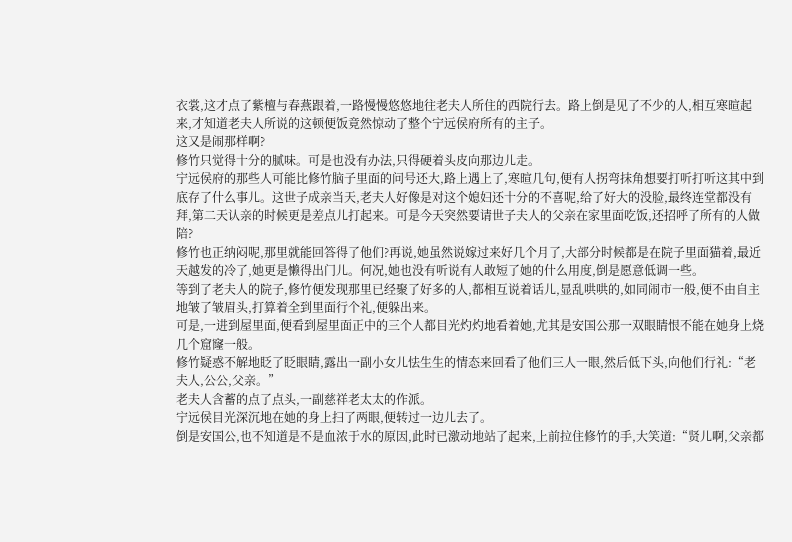衣裳,这才点了紫檀与春燕跟着,一路慢慢悠悠地往老夫人所住的西院行去。路上倒是见了不少的人,相互寒暄起来,才知道老夫人所说的这顿便饭竟然惊动了整个宁远侯府所有的主子。
这又是闹那样啊?
修竹只觉得十分的腻味。可是也没有办法,只得硬着头皮向那边儿走。
宁远侯府的那些人可能比修竹脑子里面的问号还大,路上遇上了,寒暄几句,便有人拐弯抹角想要打听打听这其中到底存了什么事儿。这世子成亲当天,老夫人好像是对这个媳妇还十分的不喜呢,给了好大的没脸,最终连堂都没有拜,第二天认亲的时候更是差点儿打起来。可是今天突然要请世子夫人的父亲在家里面吃饭,还招呼了所有的人做陪?
修竹也正纳闷呢,那里就能回答得了他们?再说,她虽然说嫁过来好几个月了,大部分时候都是在院子里面猫着,最近天越发的冷了,她更是懒得出门儿。何况,她也没有听说有人敢短了她的什么用度,倒是愿意低调一些。
等到了老夫人的院子,修竹便发现那里已经聚了好多的人,都相互说着话儿,显乱哄哄的,如同闹市一般,便不由自主地皱了皱眉头,打算着全到里面行个礼,便躲出来。
可是,一进到屋里面,便看到屋里面正中的三个人都目光灼灼地看着她,尤其是安国公那一双眼睛恨不能在她身上烧几个窟窿一般。
修竹疑惑不解地眨了眨眼睛,露出一副小女儿怯生生的情态来回看了他们三人一眼,然后低下头,向他们行礼:“老夫人,公公,父亲。”
老夫人含蓄的点了点头,一副慈祥老太太的作派。
宁远侯目光深沉地在她的身上扫了两眼,便转过一边儿去了。
倒是安国公,也不知道是不是血浓于水的原因,此时已激动地站了起来,上前拉住修竹的手,大笑道:“贤儿啊,父亲都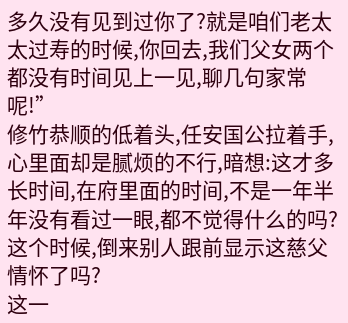多久没有见到过你了?就是咱们老太太过寿的时候,你回去,我们父女两个都没有时间见上一见,聊几句家常呢!”
修竹恭顺的低着头,任安国公拉着手,心里面却是腻烦的不行,暗想:这才多长时间,在府里面的时间,不是一年半年没有看过一眼,都不觉得什么的吗?这个时候,倒来别人跟前显示这慈父情怀了吗?
这一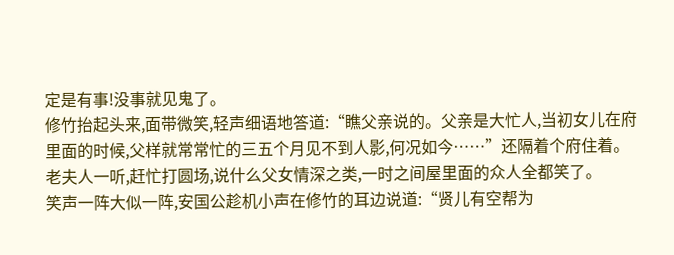定是有事!没事就见鬼了。
修竹抬起头来,面带微笑,轻声细语地答道:“瞧父亲说的。父亲是大忙人,当初女儿在府里面的时候,父样就常常忙的三五个月见不到人影,何况如今……”还隔着个府住着。
老夫人一听,赶忙打圆场,说什么父女情深之类,一时之间屋里面的众人全都笑了。
笑声一阵大似一阵,安国公趁机小声在修竹的耳边说道:“贤儿有空帮为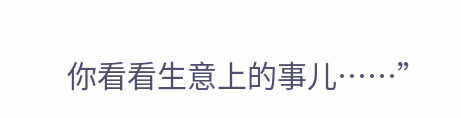你看看生意上的事儿……”